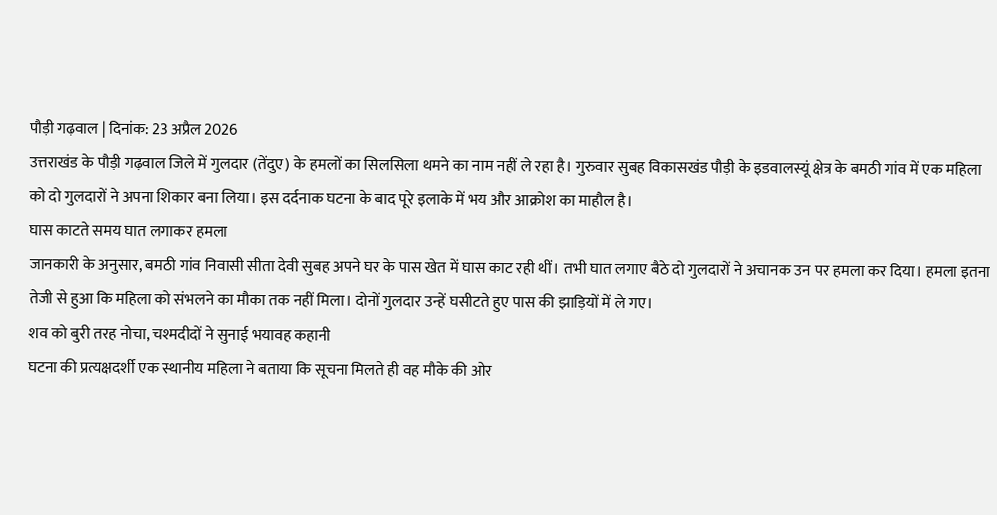पौड़ी गढ़वाल | दिनांक: 23 अप्रैल 2026
उत्तराखंड के पौड़ी गढ़वाल जिले में गुलदार (तेंदुए) के हमलों का सिलसिला थमने का नाम नहीं ले रहा है। गुरुवार सुबह विकासखंड पौड़ी के इडवालस्यूं क्षेत्र के बमठी गांव में एक महिला को दो गुलदारों ने अपना शिकार बना लिया। इस दर्दनाक घटना के बाद पूरे इलाके में भय और आक्रोश का माहौल है।
घास काटते समय घात लगाकर हमला
जानकारी के अनुसार, बमठी गांव निवासी सीता देवी सुबह अपने घर के पास खेत में घास काट रही थीं। तभी घात लगाए बैठे दो गुलदारों ने अचानक उन पर हमला कर दिया। हमला इतना तेजी से हुआ कि महिला को संभलने का मौका तक नहीं मिला। दोनों गुलदार उन्हें घसीटते हुए पास की झाड़ियों में ले गए।
शव को बुरी तरह नोचा, चश्मदीदों ने सुनाई भयावह कहानी
घटना की प्रत्यक्षदर्शी एक स्थानीय महिला ने बताया कि सूचना मिलते ही वह मौके की ओर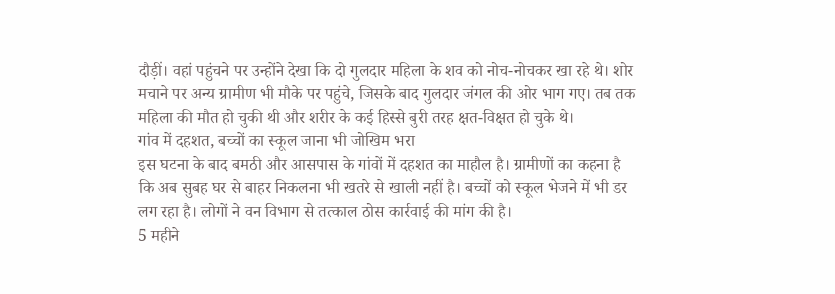दौड़ीं। वहां पहुंचने पर उन्होंने देखा कि दो गुलदार महिला के शव को नोच-नोचकर खा रहे थे। शोर मचाने पर अन्य ग्रामीण भी मौके पर पहुंचे, जिसके बाद गुलदार जंगल की ओर भाग गए। तब तक महिला की मौत हो चुकी थी और शरीर के कई हिस्से बुरी तरह क्षत-विक्षत हो चुके थे।
गांव में दहशत, बच्चों का स्कूल जाना भी जोखिम भरा
इस घटना के बाद बमठी और आसपास के गांवों में दहशत का माहौल है। ग्रामीणों का कहना है कि अब सुबह घर से बाहर निकलना भी खतरे से खाली नहीं है। बच्चों को स्कूल भेजने में भी डर लग रहा है। लोगों ने वन विभाग से तत्काल ठोस कार्रवाई की मांग की है।
5 महीने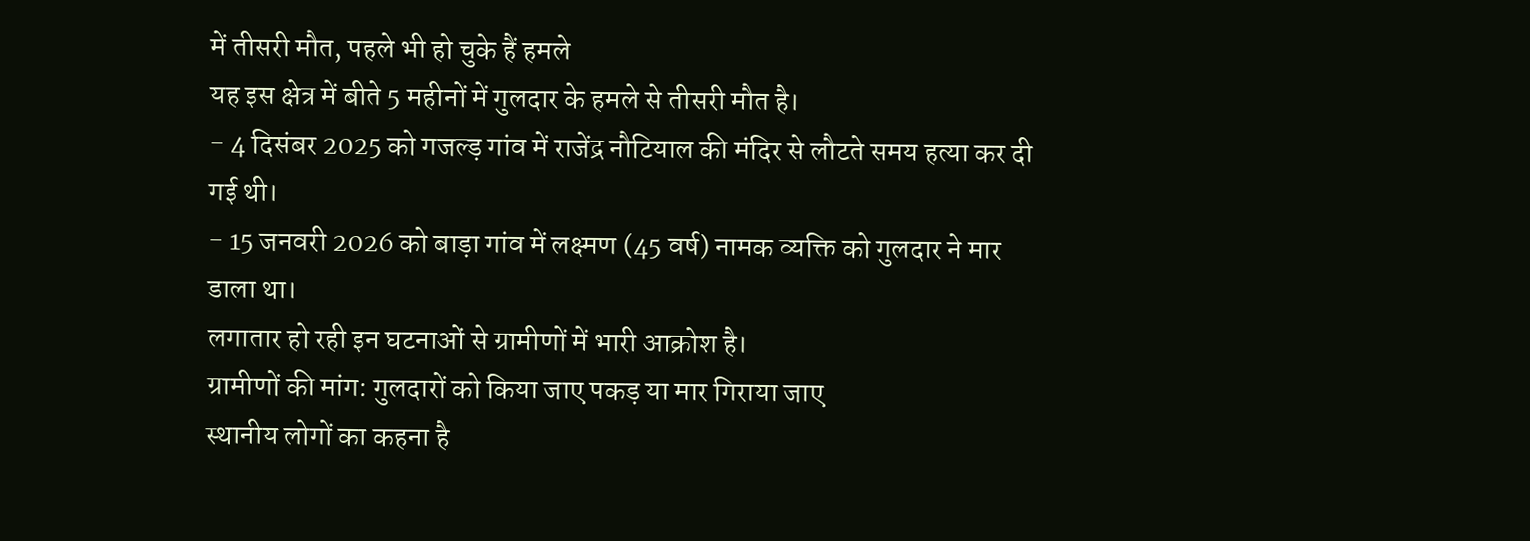में तीसरी मौत, पहले भी हो चुके हैं हमले
यह इस क्षेत्र में बीते 5 महीनों में गुलदार के हमले से तीसरी मौत है।
- 4 दिसंबर 2025 को गजल्ड़ गांव में राजेंद्र नौटियाल की मंदिर से लौटते समय हत्या कर दी गई थी।
- 15 जनवरी 2026 को बाड़ा गांव में लक्ष्मण (45 वर्ष) नामक व्यक्ति को गुलदार ने मार डाला था।
लगातार हो रही इन घटनाओं से ग्रामीणों में भारी आक्रोश है।
ग्रामीणों की मांग: गुलदारों को किया जाए पकड़ या मार गिराया जाए
स्थानीय लोगों का कहना है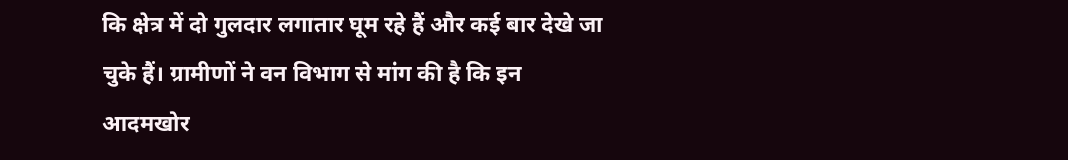कि क्षेत्र में दो गुलदार लगातार घूम रहे हैं और कई बार देखे जा चुके हैं। ग्रामीणों ने वन विभाग से मांग की है कि इन आदमखोर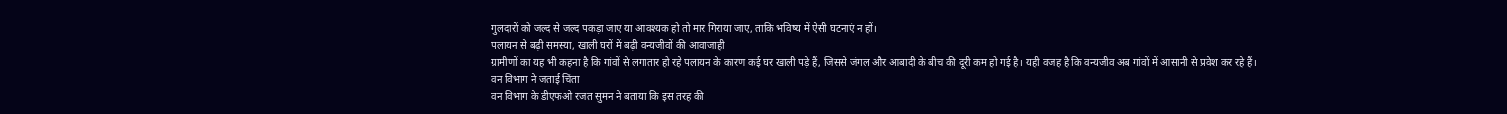गुलदारों को जल्द से जल्द पकड़ा जाए या आवश्यक हो तो मार गिराया जाए, ताकि भविष्य में ऐसी घटनाएं न हों।
पलायन से बढ़ी समस्या, खाली घरों में बढ़ी वन्यजीवों की आवाजाही
ग्रामीणों का यह भी कहना है कि गांवों से लगातार हो रहे पलायन के कारण कई घर खाली पड़े हैं, जिससे जंगल और आबादी के बीच की दूरी कम हो गई है। यही वजह है कि वन्यजीव अब गांवों में आसानी से प्रवेश कर रहे हैं।
वन विभाग ने जताई चिंता
वन विभाग के डीएफओ रजत सुमन ने बताया कि इस तरह की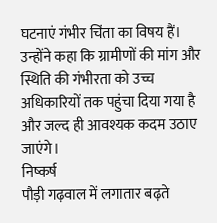घटनाएं गंभीर चिंता का विषय हैं। उन्होंने कहा कि ग्रामीणों की मांग और स्थिति की गंभीरता को उच्च अधिकारियों तक पहुंचा दिया गया है और जल्द ही आवश्यक कदम उठाए जाएंगे।
निष्कर्ष
पौड़ी गढ़वाल में लगातार बढ़ते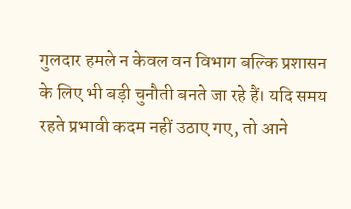गुलदार हमले न केवल वन विभाग बल्कि प्रशासन के लिए भी बड़ी चुनौती बनते जा रहे हैं। यदि समय रहते प्रभावी कदम नहीं उठाए गए, तो आने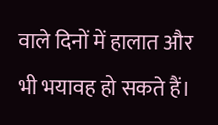वाले दिनों में हालात और भी भयावह हो सकते हैं।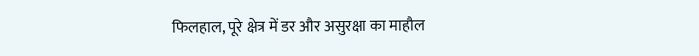फिलहाल, पूरे क्षेत्र में डर और असुरक्षा का माहौल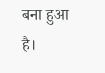बना हुआ है।